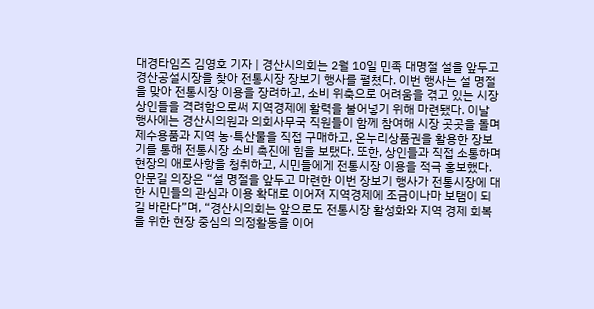대경타임즈 김영호 기자 | 경산시의회는 2월 10일 민족 대명절 설을 앞두고 경산공설시장을 찾아 전통시장 장보기 행사를 펼쳤다. 이번 행사는 설 명절을 맞아 전통시장 이용을 장려하고, 소비 위축으로 어려움을 겪고 있는 시장 상인들을 격려함으로써 지역경제에 활력을 불어넣기 위해 마련됐다. 이날 행사에는 경산시의원과 의회사무국 직원들이 함께 참여해 시장 곳곳을 돌며 제수용품과 지역 농·특산물을 직접 구매하고, 온누리상품권을 활용한 장보기를 통해 전통시장 소비 촉진에 힘을 보탰다. 또한, 상인들과 직접 소통하며 현장의 애로사항을 청취하고, 시민들에게 전통시장 이용을 적극 홍보했다. 안문길 의장은 “설 명절을 앞두고 마련한 이번 장보기 행사가 전통시장에 대한 시민들의 관심과 이용 확대로 이어져 지역경제에 조금이나마 보탬이 되길 바란다”며, “경산시의회는 앞으로도 전통시장 활성화와 지역 경제 회복을 위한 현장 중심의 의정활동을 이어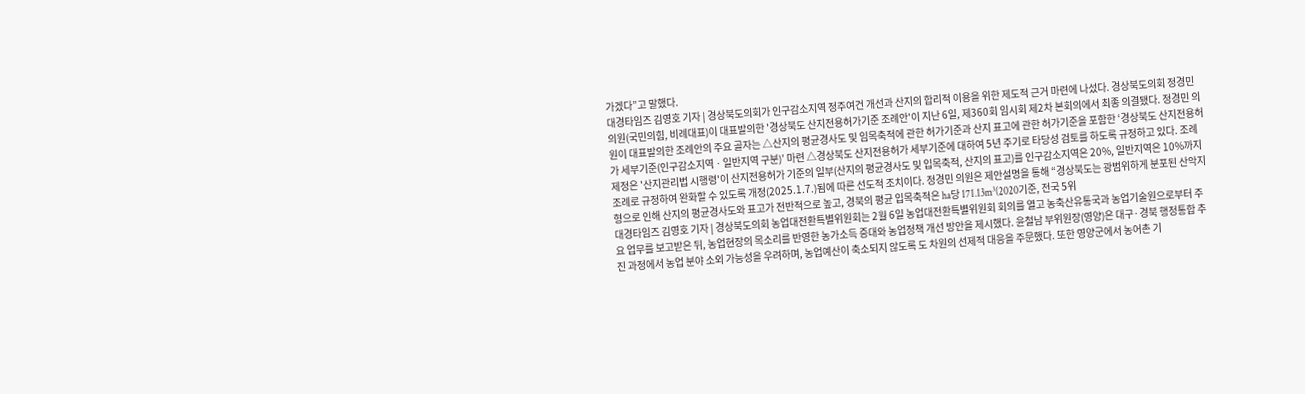가겠다”고 말했다.
대경타임즈 김영호 기자 | 경상북도의회가 인구감소지역 정주여건 개선과 산지의 합리적 이용을 위한 제도적 근거 마련에 나섰다. 경상북도의회 정경민 의원(국민의힘, 비례대표)이 대표발의한 '경상북도 산지전용허가기준 조례안'이 지난 6일, 제360회 임시회 제2차 본회의에서 최종 의결됐다. 정경민 의원이 대표발의한 조례안의 주요 골자는 △산지의 평균경사도 및 임목축적에 관한 허가기준과 산지 표고에 관한 허가기준을 포함한 ‘경상북도 산지전용허가 세부기준(인구감소지역ㆍ일반지역 구분)’ 마련 △경상북도 산지전용허가 세부기준에 대하여 5년 주기로 타당성 검토를 하도록 규정하고 있다. 조례 제정은 '산지관리법 시행령'이 산지전용허가 기준의 일부(산지의 평균경사도 및 입목축적, 산지의 표고)를 인구감소지역은 20%, 일반지역은 10%까지 조례로 규정하여 완화할 수 있도록 개정(2025.1.7.)됨에 따른 선도적 조치이다. 정경민 의원은 제안설명을 통해 “경상북도는 광범위하게 분포된 산악지형으로 인해 산지의 평균경사도와 표고가 전반적으로 높고, 경북의 평균 입목축적은 ha당 171.13m³(2020기준, 전국 5위
대경타임즈 김영호 기자 | 경상북도의회 농업대전환특별위원회는 2월 6일 농업대전환특별위원회 회의를 열고 농축산유통국과 농업기술원으로부터 주요 업무를 보고받은 뒤, 농업현장의 목소리를 반영한 농가소득 증대와 농업정책 개선 방안을 제시했다. 윤철남 부위원장(영양)은 대구·경북 행정통합 추진 과정에서 농업 분야 소외 가능성을 우려하며, 농업예산이 축소되지 않도록 도 차원의 선제적 대응을 주문했다. 또한 영양군에서 농어촌 기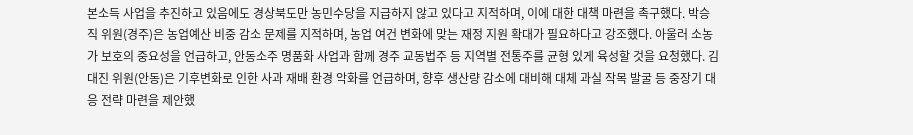본소득 사업을 추진하고 있음에도 경상북도만 농민수당을 지급하지 않고 있다고 지적하며, 이에 대한 대책 마련을 촉구했다. 박승직 위원(경주)은 농업예산 비중 감소 문제를 지적하며, 농업 여건 변화에 맞는 재정 지원 확대가 필요하다고 강조했다. 아울러 소농가 보호의 중요성을 언급하고, 안동소주 명품화 사업과 함께 경주 교동법주 등 지역별 전통주를 균형 있게 육성할 것을 요청했다. 김대진 위원(안동)은 기후변화로 인한 사과 재배 환경 악화를 언급하며, 향후 생산량 감소에 대비해 대체 과실 작목 발굴 등 중장기 대응 전략 마련을 제안했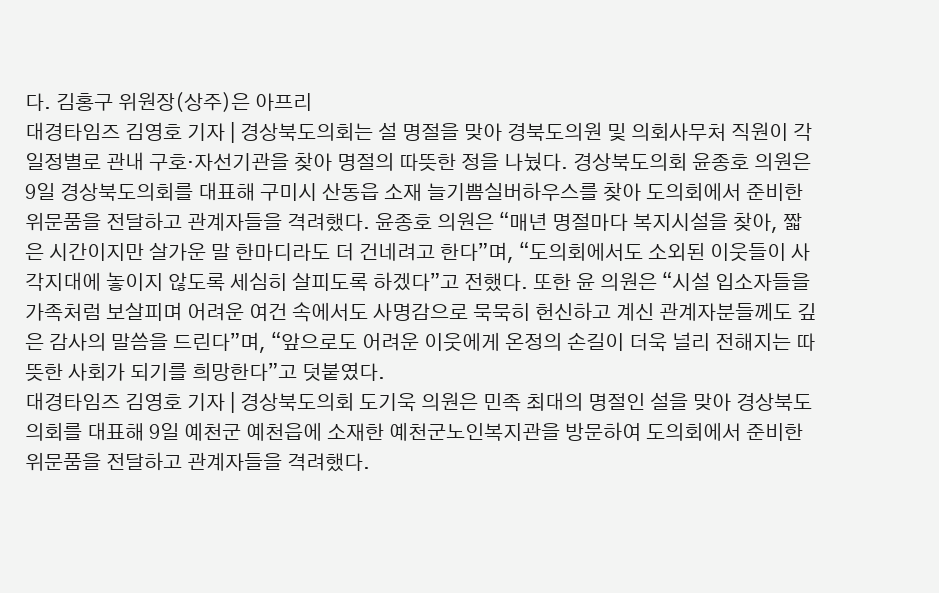다. 김홍구 위원장(상주)은 아프리
대경타임즈 김영호 기자 | 경상북도의회는 설 명절을 맞아 경북도의원 및 의회사무처 직원이 각 일정별로 관내 구호·자선기관을 찾아 명절의 따뜻한 정을 나눴다. 경상북도의회 윤종호 의원은 9일 경상북도의회를 대표해 구미시 산동읍 소재 늘기쁨실버하우스를 찾아 도의회에서 준비한 위문품을 전달하고 관계자들을 격려했다. 윤종호 의원은 “매년 명절마다 복지시설을 찾아, 짧은 시간이지만 살가운 말 한마디라도 더 건네려고 한다”며, “도의회에서도 소외된 이웃들이 사각지대에 놓이지 않도록 세심히 살피도록 하겠다”고 전했다. 또한 윤 의원은 “시설 입소자들을 가족처럼 보살피며 어려운 여건 속에서도 사명감으로 묵묵히 헌신하고 계신 관계자분들께도 깊은 감사의 말씀을 드린다”며, “앞으로도 어려운 이웃에게 온정의 손길이 더욱 널리 전해지는 따뜻한 사회가 되기를 희망한다”고 덧붙였다.
대경타임즈 김영호 기자 | 경상북도의회 도기욱 의원은 민족 최대의 명절인 설을 맞아 경상북도의회를 대표해 9일 예천군 예천읍에 소재한 예천군노인복지관을 방문하여 도의회에서 준비한 위문품을 전달하고 관계자들을 격려했다.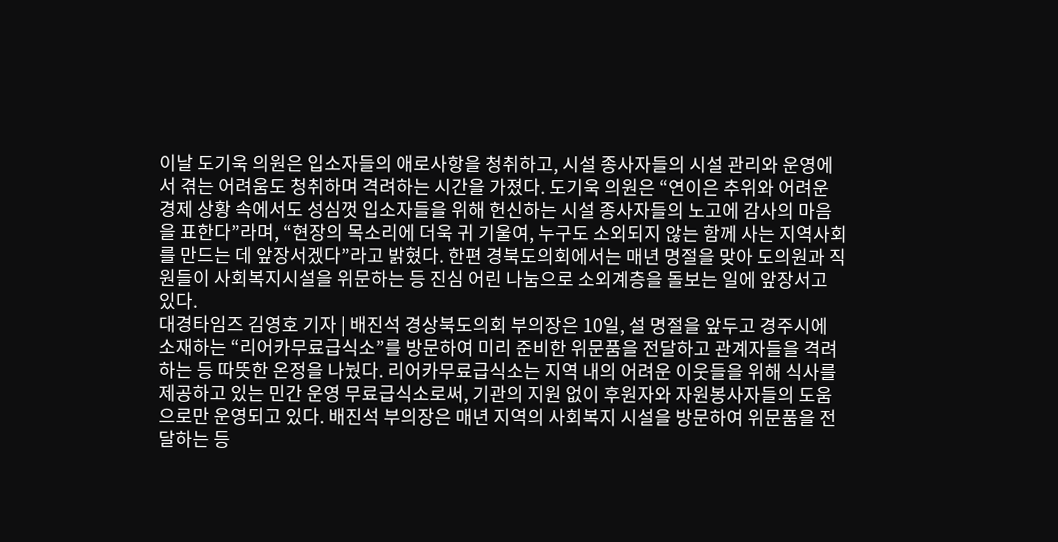이날 도기욱 의원은 입소자들의 애로사항을 청취하고, 시설 종사자들의 시설 관리와 운영에서 겪는 어려움도 청취하며 격려하는 시간을 가졌다. 도기욱 의원은 “연이은 추위와 어려운 경제 상황 속에서도 성심껏 입소자들을 위해 헌신하는 시설 종사자들의 노고에 감사의 마음을 표한다”라며, “현장의 목소리에 더욱 귀 기울여, 누구도 소외되지 않는 함께 사는 지역사회를 만드는 데 앞장서겠다”라고 밝혔다. 한편 경북도의회에서는 매년 명절을 맞아 도의원과 직원들이 사회복지시설을 위문하는 등 진심 어린 나눔으로 소외계층을 돌보는 일에 앞장서고 있다.
대경타임즈 김영호 기자 | 배진석 경상북도의회 부의장은 10일, 설 명절을 앞두고 경주시에 소재하는 “리어카무료급식소”를 방문하여 미리 준비한 위문품을 전달하고 관계자들을 격려하는 등 따뜻한 온정을 나눴다. 리어카무료급식소는 지역 내의 어려운 이웃들을 위해 식사를 제공하고 있는 민간 운영 무료급식소로써, 기관의 지원 없이 후원자와 자원봉사자들의 도움으로만 운영되고 있다. 배진석 부의장은 매년 지역의 사회복지 시설을 방문하여 위문품을 전달하는 등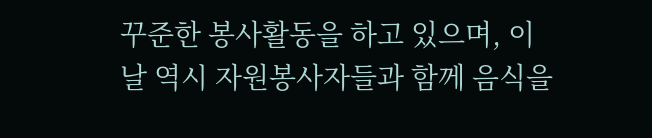꾸준한 봉사활동을 하고 있으며, 이 날 역시 자원봉사자들과 함께 음식을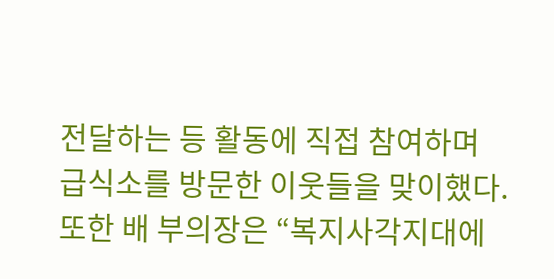전달하는 등 활동에 직접 참여하며 급식소를 방문한 이웃들을 맞이했다. 또한 배 부의장은 “복지사각지대에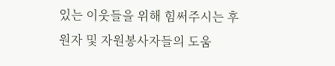있는 이웃들을 위해 힘써주시는 후원자 및 자원봉사자들의 도움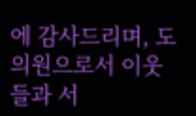에 감사드리며, 도의원으로서 이웃들과 서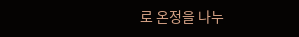로 온정을 나누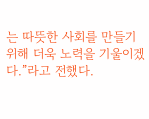는 따뜻한 사회를 만들기 위해 더욱 노력을 기울이겠다.”라고 전했다.